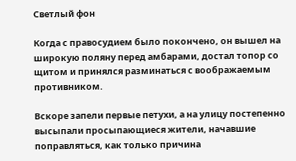Светлый фон

Когда с правосудием было покончено, он вышел на широкую поляну перед амбарами, достал топор со щитом и принялся разминаться с воображаемым противником.

Вскоре запели первые петухи, а на улицу постепенно высыпали просыпающиеся жители, начавшие поправляться, как только причина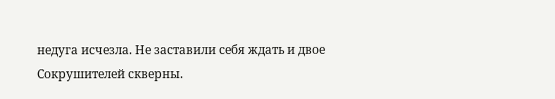недуга исчезла. Не заставили себя ждать и двое Сокрушителей скверны.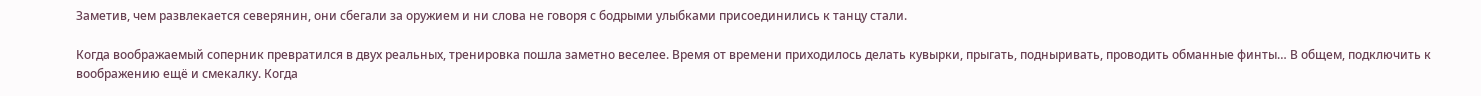Заметив, чем развлекается северянин, они сбегали за оружием и ни слова не говоря с бодрыми улыбками присоединились к танцу стали.

Когда воображаемый соперник превратился в двух реальных, тренировка пошла заметно веселее. Время от времени приходилось делать кувырки, прыгать, подныривать, проводить обманные финты… В общем, подключить к воображению ещё и смекалку. Когда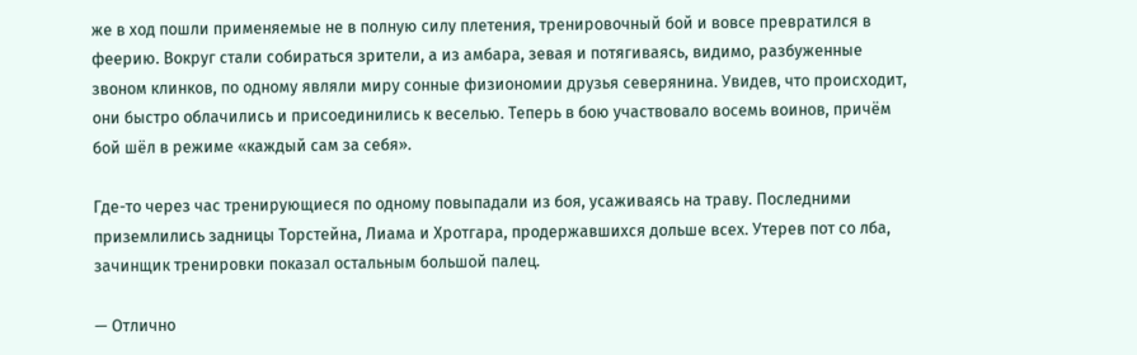же в ход пошли применяемые не в полную силу плетения, тренировочный бой и вовсе превратился в феерию. Вокруг стали собираться зрители, а из амбара, зевая и потягиваясь, видимо, разбуженные звоном клинков, по одному являли миру сонные физиономии друзья северянина. Увидев, что происходит, они быстро облачились и присоединились к веселью. Теперь в бою участвовало восемь воинов, причём бой шёл в режиме «каждый сам за себя».

Где-то через час тренирующиеся по одному повыпадали из боя, усаживаясь на траву. Последними приземлились задницы Торстейна, Лиама и Хротгара, продержавшихся дольше всех. Утерев пот со лба, зачинщик тренировки показал остальным большой палец.

— Отлично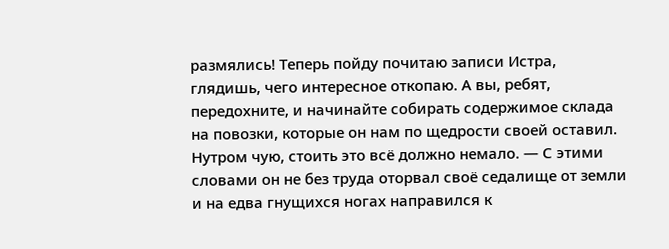размялись! Теперь пойду почитаю записи Истра, глядишь, чего интересное откопаю. А вы, ребят, передохните, и начинайте собирать содержимое склада на повозки, которые он нам по щедрости своей оставил. Нутром чую, стоить это всё должно немало. — С этими словами он не без труда оторвал своё седалище от земли и на едва гнущихся ногах направился к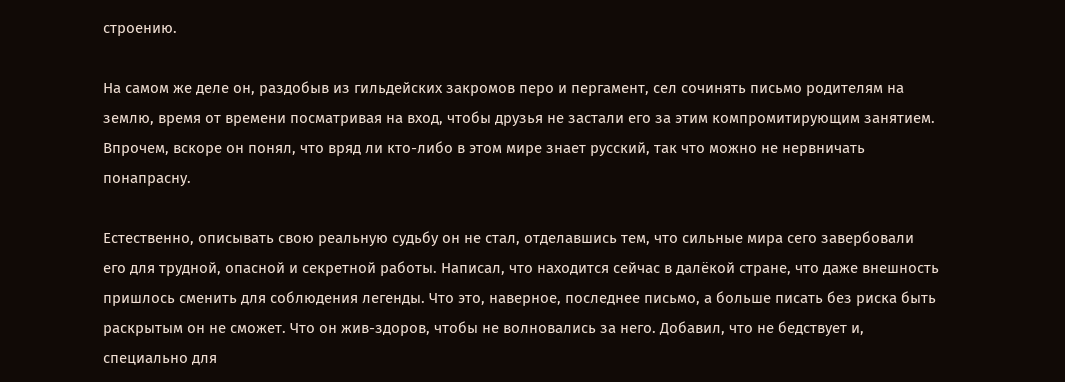строению.

На самом же деле он, раздобыв из гильдейских закромов перо и пергамент, сел сочинять письмо родителям на землю, время от времени посматривая на вход, чтобы друзья не застали его за этим компромитирующим занятием. Впрочем, вскоре он понял, что вряд ли кто-либо в этом мире знает русский, так что можно не нервничать понапрасну.

Естественно, описывать свою реальную судьбу он не стал, отделавшись тем, что сильные мира сего завербовали его для трудной, опасной и секретной работы. Написал, что находится сейчас в далёкой стране, что даже внешность пришлось сменить для соблюдения легенды. Что это, наверное, последнее письмо, а больше писать без риска быть раскрытым он не сможет. Что он жив-здоров, чтобы не волновались за него. Добавил, что не бедствует и, специально для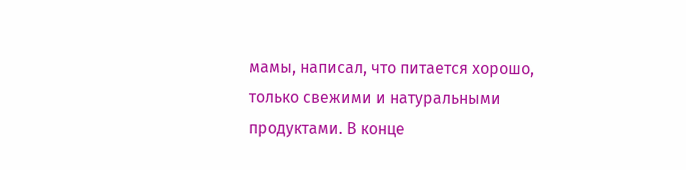мамы, написал, что питается хорошо, только свежими и натуральными продуктами. В конце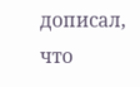дописал, что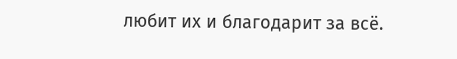любит их и благодарит за всё.